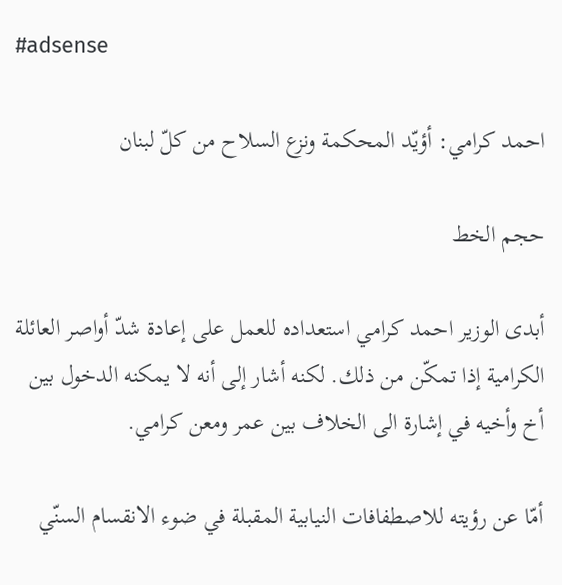#adsense

احمد كرامي: أؤيّد المحكمة ونزع السلاح من كلّ لبنان

حجم الخط

أبدى الوزير احمد كرامي استعداده للعمل على إعادة شدّ أواصر العائلة الكرامية إذا تمكّن من ذلك. لكنه أشار إلى أنه لا يمكنه الدخول بين أخ وأخيه في إشارة الى الخلاف بين عمر ومعن كرامي.

أمّا عن رؤيته للاصطفافات النيابية المقبلة في ضوء الانقسام السنّي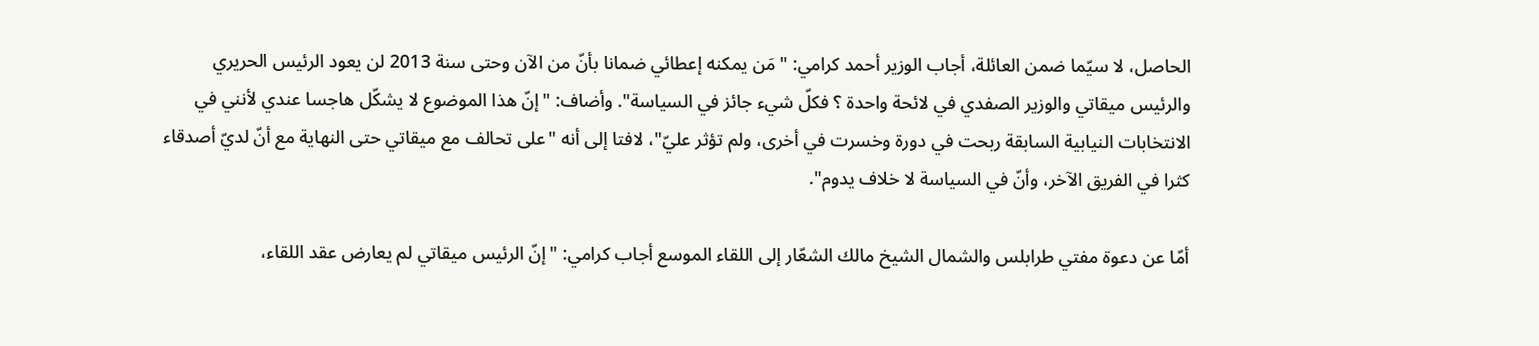الحاصل، لا سيّما ضمن العائلة، أجاب الوزير أحمد كرامي: "مَن يمكنه إعطائي ضمانا بأنّ من الآن وحتى سنة 2013 لن يعود الرئيس الحريري والرئيس ميقاتي والوزير الصفدي في لائحة واحدة ؟ فكلّ شيء جائز في السياسة". وأضاف: "إنّ هذا الموضوع لا يشكّل هاجسا عندي لأنني في الانتخابات النيابية السابقة ربحت في دورة وخسرت في أخرى، ولم تؤثر عليّ"، لافتا إلى أنه "على تحالف مع ميقاتي حتى النهاية مع أنّ لديّ أصدقاء كثرا في الفريق الآخر، وأنّ في السياسة لا خلاف يدوم".

أمّا عن دعوة مفتي طرابلس والشمال الشيخ مالك الشعّار إلى اللقاء الموسع أجاب كرامي: "إنّ الرئيس ميقاتي لم يعارض عقد اللقاء،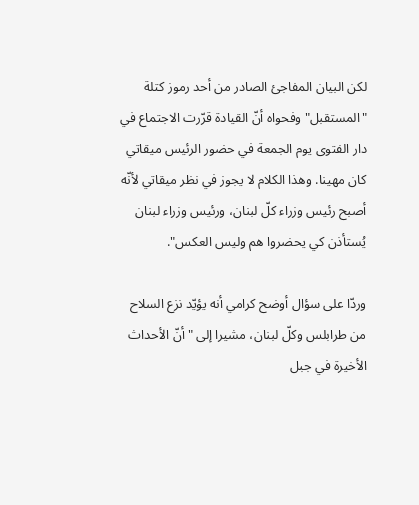لكن البيان المفاجئ الصادر من أحد رموز كتلة "المستقبل" وفحواه أنّ القيادة قرّرت الاجتماع في دار الفتوى يوم الجمعة في حضور الرئيس ميقاتي كان مهينا. وهذا الكلام لا يجوز في نظر ميقاتي لأنّه أصبح رئيس وزراء كلّ لبنان، ورئيس وزراء لبنان يُستأذن كي يحضروا هم وليس العكس".

وردّا على سؤال أوضح كرامي أنه يؤيّد نزع السلاح من طرابلس وكلّ لبنان، مشيرا إلى "أنّ الأحداث الأخيرة في جبل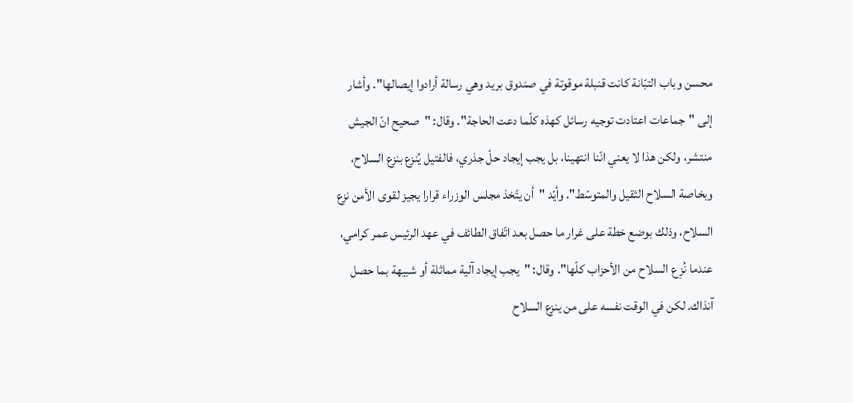محسن وباب التبّانة كانت قنبلة موقوتة في صندوق بريد وهي رسالة أرادوا إيصالها". وأشار إلى "جماعات اعتادت توجيه رسائل كهذه كلّما دعت الحاجة". وقال: "صحيح انّ الجيش منتشر، ولكن هذا لا يعني انّنا انتهينا، بل يجب إيجاد حلّ جذري، فالفتيل يُنزع بنزع السلاح، وبخاصة السلاح الثقيل والمتوسّط". وأيّد "أن يتّخذ مجلس الوزراء قرارا يجيز لقوى الأمن نزع السلاح، وذلك بوضع خطة على غرار ما حصل بعد اتّفاق الطائف في عهد الرئيس عمر كرامي، عندما نُزِع السلاح من الأحزاب كلّها". وقال: "يجب إيجاد آلية مماثلة أو شبيهة بما حصل آنذاك. لكن في الوقت نفسه على من ينزع السلاح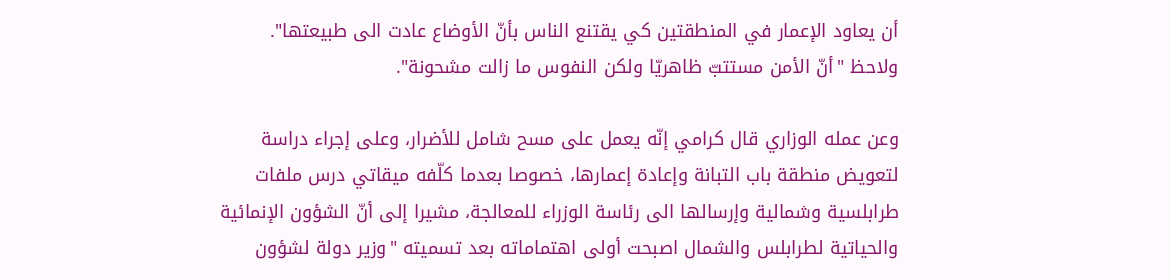أن يعاود الإعمار في المنطقتين كي يقتنع الناس بأنّ الأوضاع عادت الى طبيعتها". ولاحظ "أنّ الأمن مستتبّ ظاهريّا ولكن النفوس ما زالت مشحونة".

وعن عمله الوزاري قال كرامي إنّه يعمل على مسح شامل للأضرار، وعلى إجراء دراسة لتعويض منطقة باب التبانة وإعادة إعمارها، خصوصا بعدما كلّفه ميقاتي درس ملفات طرابلسية وشمالية وإرسالها الى رئاسة الوزراء للمعالجة، مشيرا إلى أنّ الشؤون الإنمائية والحياتية لطرابلس والشمال اصبحت أولى اهتماماته بعد تسميته "وزير دولة لشؤون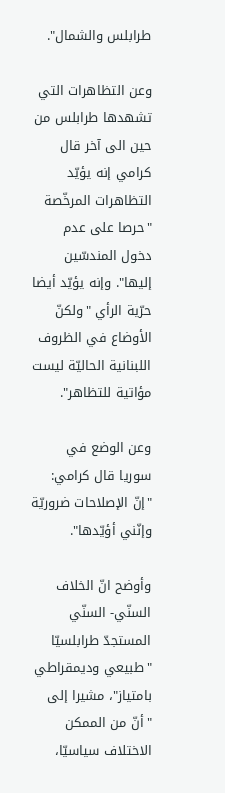طرابلس والشمال".

وعن التظاهرات التي تشهدها طرابلس من حين الى آخر قال كرامي إنه يؤيّد التظاهرات المرخّصة "حرصا على عدم دخول المندسّين إليها". وإنه يؤيّد أيضا حرّية الرأي "ولكنّ الأوضاع في الظروف اللبنانية الحاليّة ليست مؤاتية للتظاهر".

وعن الوضع في سوريا قال كرامي: "إنّ الإصلاحات ضروريّة وإنّني أؤيّدها".

وأوضح انّ الخلاف السنّي- السنّي المستجدّ طرابلسيّا "طبيعي وديمقراطي بامتياز"، مشيرا إلى "أنّ من الممكن الاختلاف سياسيّا،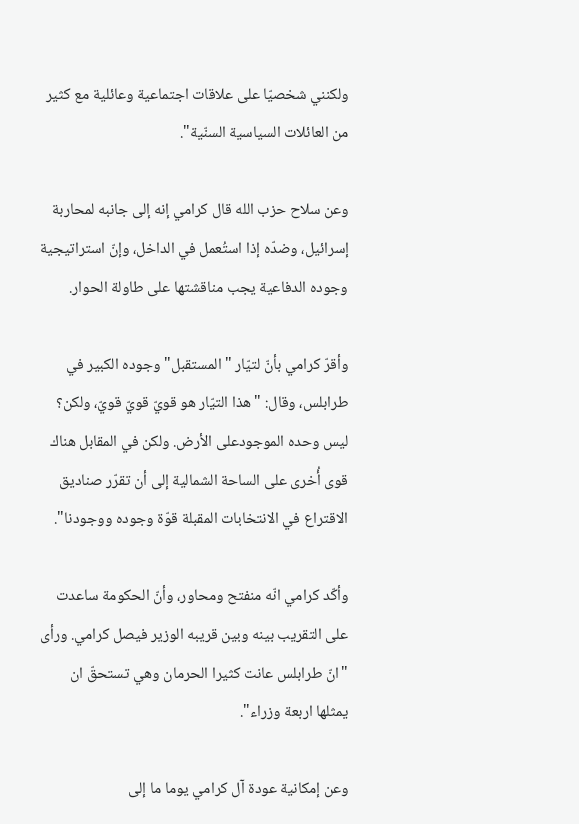ولكنني شخصيّا على علاقات اجتماعية وعائلية مع كثير من العائلات السياسية السنّية".

وعن سلاح حزب الله قال كرامي إنه إلى جانبه لمحاربة إسرائيل، وضدّه إذا استُعمل في الداخل، وإنّ استراتيجية وجوده الدفاعية يجب مناقشتها على طاولة الحوار.

وأقرّ كرامي بأنّ لتيّار "المستقبل" وجوده الكبير في طرابلس، وقال: "هذا التيّار هو قويّ قويّ قويّ، ولكن؟ ليس وحده الموجودعلى الأرض. ولكن في المقابل هناك قوى أُخرى على الساحة الشمالية إلى أن تقرّر صناديق الاقتراع في الانتخابات المقبلة قوّة وجوده ووجودنا".

وأكّد كرامي انّه منفتح ومحاور، وأنّ الحكومة ساعدت على التقريب بينه وبين قريبه الوزير فيصل كرامي. ورأى "انّ طرابلس عانت كثيرا الحرمان وهي تستحقّ ان يمثلها اربعة وزراء".

وعن إمكانية عودة آل كرامي يوما ما إلى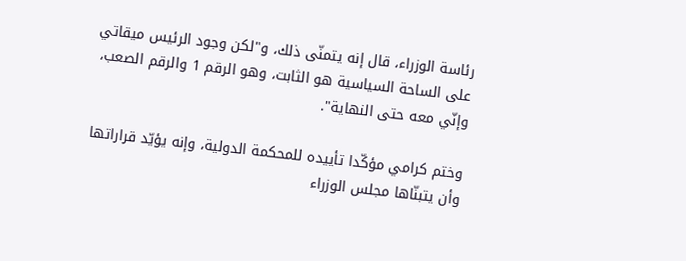رئاسة الوزراء، قال إنه يتمنّى ذلك، و"لكن وجود الرئيس ميقاتي على الساحة السياسية هو الثابت، وهو الرقم 1 والرقم الصعب، وإنّي معه حتى النهاية".

وختم كرامي مؤكّدا تأييده للمحكمة الدولية، وإنه يؤيّد قراراتها وأن يتبنّاها مجلس الوزراء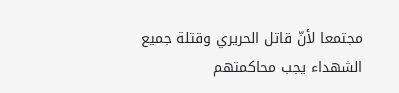مجتمعا لأنّ قاتل الحريري وقتلة جميع الشهداء يجب محاكمتهم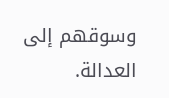وسوقهم إلى العدالة.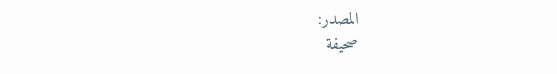المصدر:
صحيفة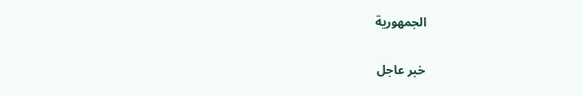الجمهورية

خبر عاجل